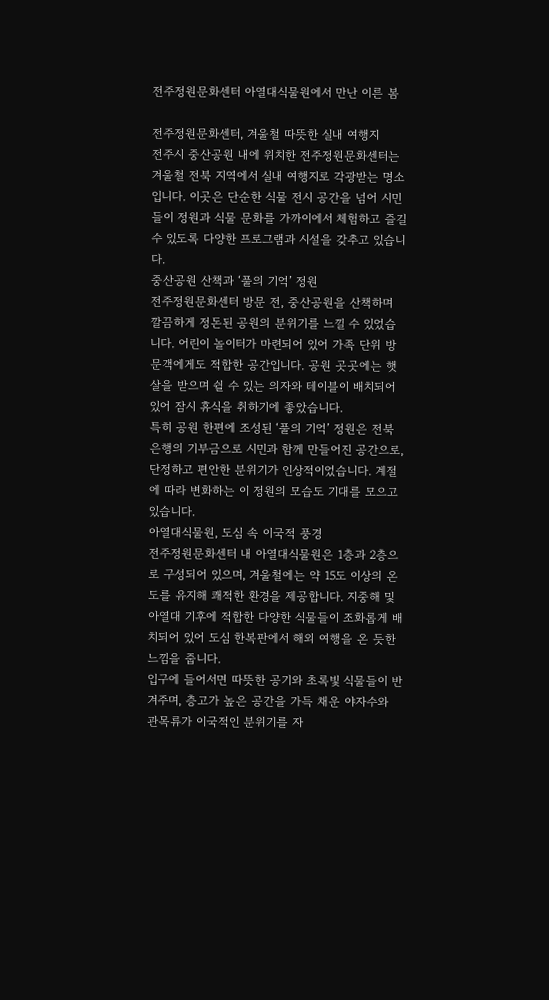전주정원문화센터 아열대식물원에서 만난 이른 봄

전주정원문화센터, 겨울철 따뜻한 실내 여행지
전주시 중산공원 내에 위치한 전주정원문화센터는 겨울철 전북 지역에서 실내 여행지로 각광받는 명소입니다. 이곳은 단순한 식물 전시 공간을 넘어 시민들이 정원과 식물 문화를 가까이에서 체험하고 즐길 수 있도록 다양한 프로그램과 시설을 갖추고 있습니다.
중산공원 산책과 ‘풀의 기억’ 정원
전주정원문화센터 방문 전, 중산공원을 산책하며 깔끔하게 정돈된 공원의 분위기를 느낄 수 있었습니다. 어린이 놀이터가 마련되어 있어 가족 단위 방문객에게도 적합한 공간입니다. 공원 곳곳에는 햇살을 받으며 쉴 수 있는 의자와 테이블이 배치되어 있어 잠시 휴식을 취하기에 좋았습니다.
특히 공원 한편에 조성된 ‘풀의 기억’ 정원은 전북은행의 기부금으로 시민과 함께 만들어진 공간으로, 단정하고 편안한 분위기가 인상적이었습니다. 계절에 따라 변화하는 이 정원의 모습도 기대를 모으고 있습니다.
아열대식물원, 도심 속 이국적 풍경
전주정원문화센터 내 아열대식물원은 1층과 2층으로 구성되어 있으며, 겨울철에는 약 15도 이상의 온도를 유지해 쾌적한 환경을 제공합니다. 지중해 및 아열대 기후에 적합한 다양한 식물들이 조화롭게 배치되어 있어 도심 한복판에서 해외 여행을 온 듯한 느낌을 줍니다.
입구에 들어서면 따뜻한 공기와 초록빛 식물들이 반겨주며, 층고가 높은 공간을 가득 채운 야자수와 관목류가 이국적인 분위기를 자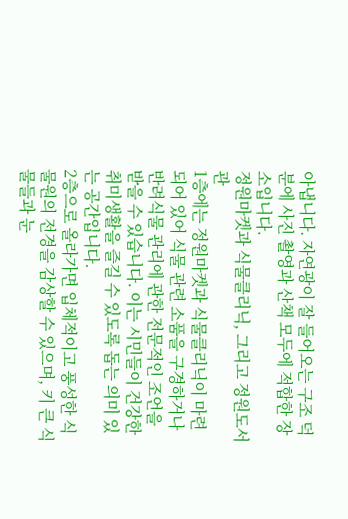아냅니다. 자연광이 잘 들어오는 구조 덕분에 사진 촬영과 산책 모두에 적합한 장소입니다.
정원마켓과 식물클리닉, 그리고 정원도서관
1층에는 정원마켓과 식물클리닉이 마련되어 있어 식물 관련 소품을 구경하거나 반려식물 관리에 관한 전문적인 조언을 받을 수 있습니다. 이는 시민들이 건강한 취미생활을 즐길 수 있도록 돕는 의미 있는 공간입니다.
2층으로 올라가면 입체적이고 풍성한 식물원의 전경을 감상할 수 있으며, 키 큰 식물들과 눈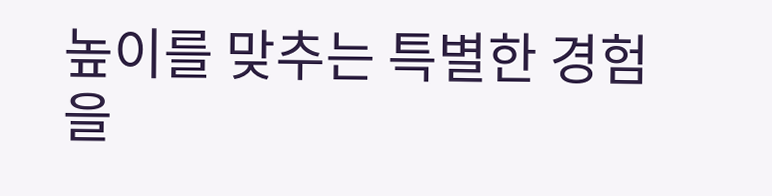높이를 맞추는 특별한 경험을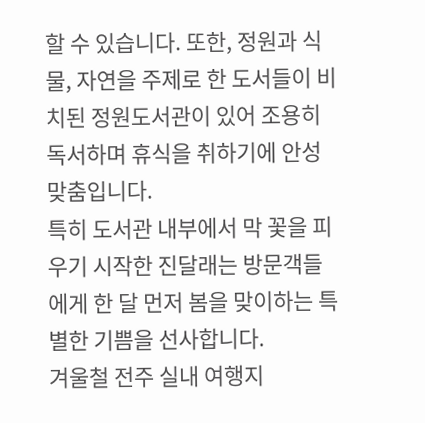할 수 있습니다. 또한, 정원과 식물, 자연을 주제로 한 도서들이 비치된 정원도서관이 있어 조용히 독서하며 휴식을 취하기에 안성맞춤입니다.
특히 도서관 내부에서 막 꽃을 피우기 시작한 진달래는 방문객들에게 한 달 먼저 봄을 맞이하는 특별한 기쁨을 선사합니다.
겨울철 전주 실내 여행지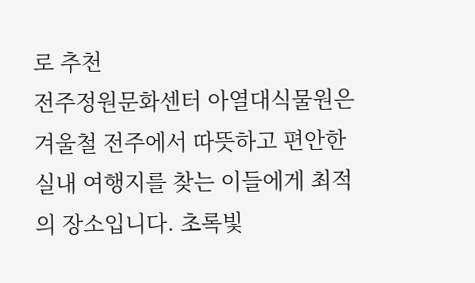로 추천
전주정원문화센터 아열대식물원은 겨울철 전주에서 따뜻하고 편안한 실내 여행지를 찾는 이들에게 최적의 장소입니다. 초록빛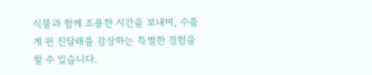식물과 함께 조용한 시간을 보내며, 수줍게 핀 진달래를 감상하는 특별한 경험을 할 수 있습니다.